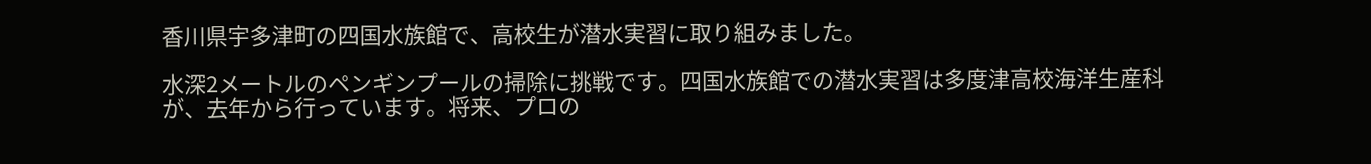香川県宇多津町の四国水族館で、高校生が潜水実習に取り組みました。

水深2メートルのペンギンプールの掃除に挑戦です。四国水族館での潜水実習は多度津高校海洋生産科が、去年から行っています。将来、プロの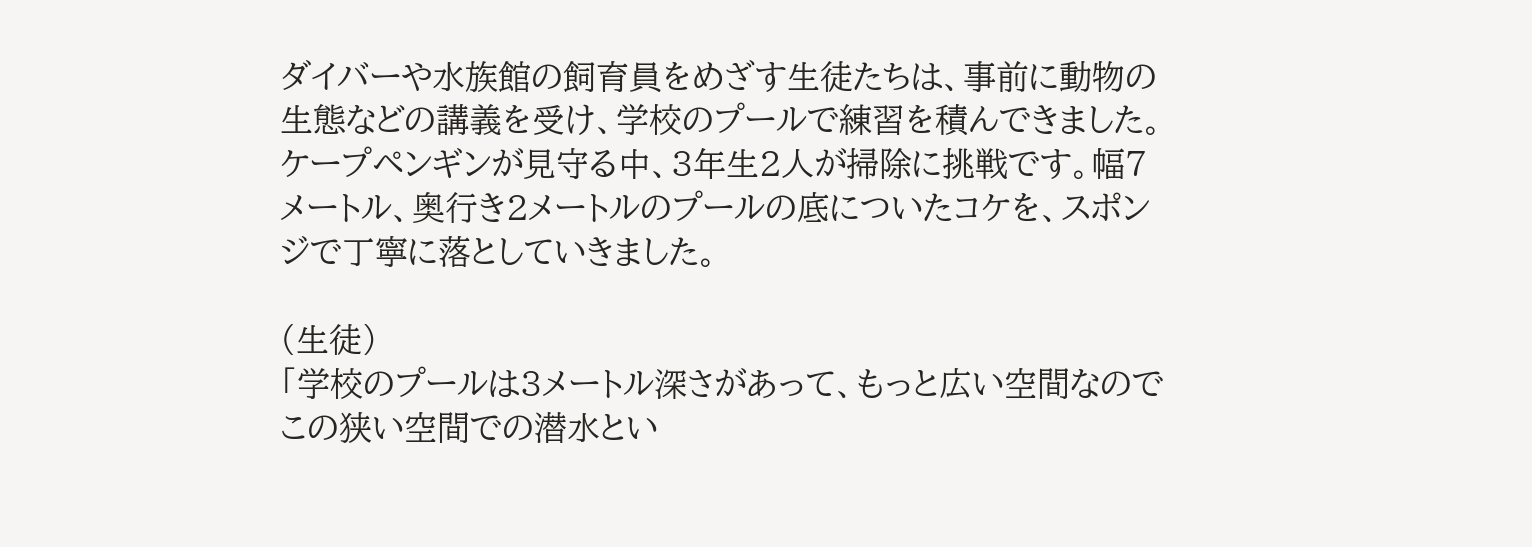ダイバーや水族館の飼育員をめざす生徒たちは、事前に動物の生態などの講義を受け、学校のプールで練習を積んできました。
ケープペンギンが見守る中、3年生2人が掃除に挑戦です。幅7メートル、奥行き2メートルのプールの底についたコケを、スポンジで丁寧に落としていきました。

(生徒)
「学校のプールは3メートル深さがあって、もっと広い空間なのでこの狭い空間での潜水とい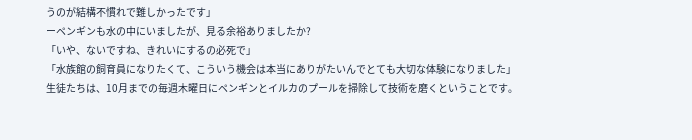うのが結構不慣れで難しかったです」
ーペンギンも水の中にいましたが、見る余裕ありましたか?
「いや、ないですね、きれいにするの必死で」
「水族館の飼育員になりたくて、こういう機会は本当にありがたいんでとても大切な体験になりました」
生徒たちは、10月までの毎週木曜日にペンギンとイルカのプールを掃除して技術を磨くということです。